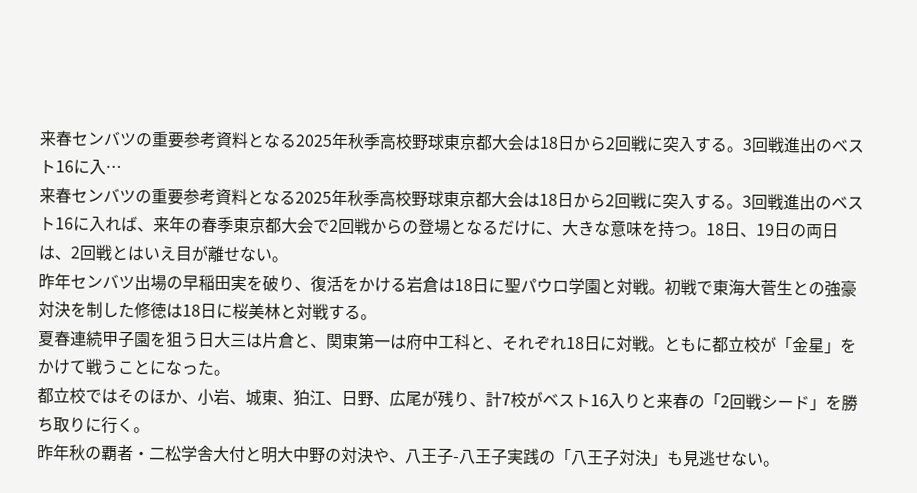来春センバツの重要参考資料となる2025年秋季高校野球東京都大会は18日から2回戦に突入する。3回戦進出のベスト16に入…
来春センバツの重要参考資料となる2025年秋季高校野球東京都大会は18日から2回戦に突入する。3回戦進出のベスト16に入れば、来年の春季東京都大会で2回戦からの登場となるだけに、大きな意味を持つ。18日、19日の両日は、2回戦とはいえ目が離せない。
昨年センバツ出場の早稲田実を破り、復活をかける岩倉は18日に聖パウロ学園と対戦。初戦で東海大菅生との強豪対決を制した修徳は18日に桜美林と対戦する。
夏春連続甲子園を狙う日大三は片倉と、関東第一は府中工科と、それぞれ18日に対戦。ともに都立校が「金星」をかけて戦うことになった。
都立校ではそのほか、小岩、城東、狛江、日野、広尾が残り、計7校がベスト16入りと来春の「2回戦シード」を勝ち取りに行く。
昨年秋の覇者・二松学舎大付と明大中野の対決や、八王子-八王子実践の「八王子対決」も見逃せない。